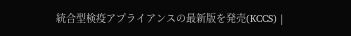統合型検疫アプライアンスの最新版を発売(KCCS) |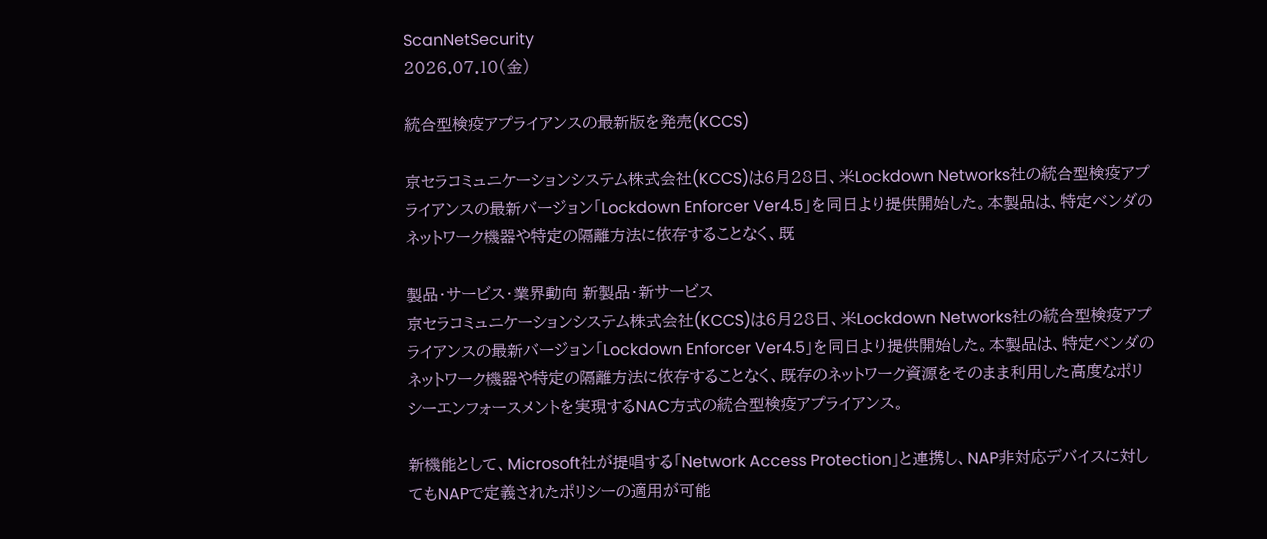ScanNetSecurity
2026.07.10(金)

統合型検疫アプライアンスの最新版を発売(KCCS)

京セラコミュニケーションシステム株式会社(KCCS)は6月28日、米Lockdown Networks社の統合型検疫アプライアンスの最新バージョン「Lockdown Enforcer Ver4.5」を同日より提供開始した。本製品は、特定ベンダのネットワーク機器や特定の隔離方法に依存することなく、既

製品・サービス・業界動向 新製品・新サービス
京セラコミュニケーションシステム株式会社(KCCS)は6月28日、米Lockdown Networks社の統合型検疫アプライアンスの最新バージョン「Lockdown Enforcer Ver4.5」を同日より提供開始した。本製品は、特定ベンダのネットワーク機器や特定の隔離方法に依存することなく、既存のネットワーク資源をそのまま利用した高度なポリシーエンフォースメントを実現するNAC方式の統合型検疫アプライアンス。

新機能として、Microsoft社が提唱する「Network Access Protection」と連携し、NAP非対応デバイスに対してもNAPで定義されたポリシーの適用が可能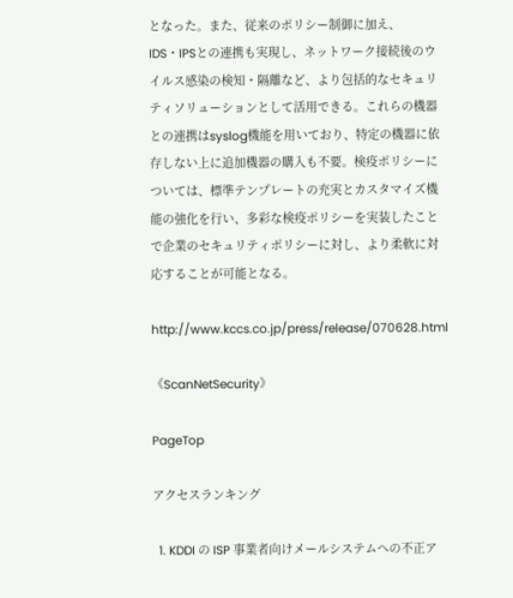となった。また、従来のポリシー制御に加え、IDS・IPSとの連携も実現し、ネットワーク接続後のウイルス感染の検知・隔離など、より包括的なセキュリティソリューションとして活用できる。これらの機器との連携はsyslog機能を用いており、特定の機器に依存しない上に追加機器の購入も不要。検疫ポリシーについては、標準テンプレートの充実とカスタマイズ機能の強化を行い、多彩な検疫ポリシーを実装したことで企業のセキュリティポリシーに対し、より柔軟に対応することが可能となる。

http://www.kccs.co.jp/press/release/070628.html

《ScanNetSecurity》

PageTop

アクセスランキング

  1. KDDI の ISP 事業者向けメールシステムへの不正ア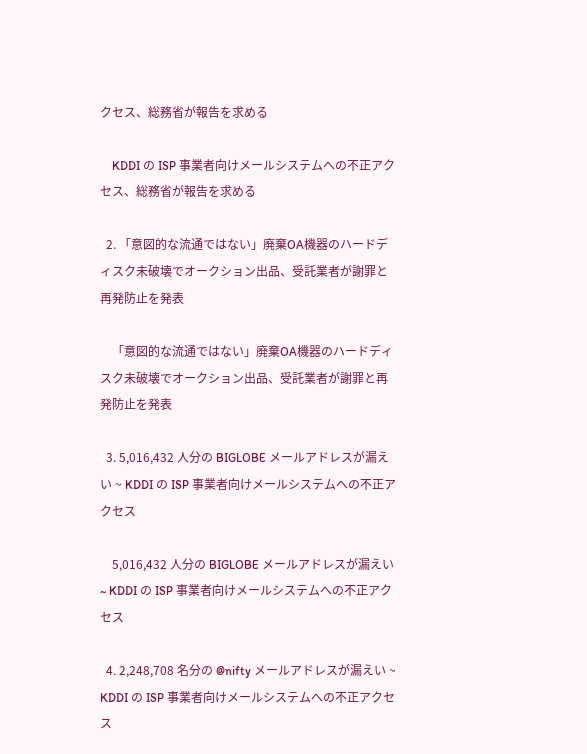クセス、総務省が報告を求める

    KDDI の ISP 事業者向けメールシステムへの不正アクセス、総務省が報告を求める

  2. 「意図的な流通ではない」廃棄OA機器のハードディスク未破壊でオークション出品、受託業者が謝罪と再発防止を発表

    「意図的な流通ではない」廃棄OA機器のハードディスク未破壊でオークション出品、受託業者が謝罪と再発防止を発表

  3. 5,016,432 人分の BIGLOBE メールアドレスが漏えい ~ KDDI の ISP 事業者向けメールシステムへの不正アクセス

    5,016,432 人分の BIGLOBE メールアドレスが漏えい ~ KDDI の ISP 事業者向けメールシステムへの不正アクセス

  4. 2,248,708 名分の @nifty メールアドレスが漏えい ~ KDDI の ISP 事業者向けメールシステムへの不正アクセス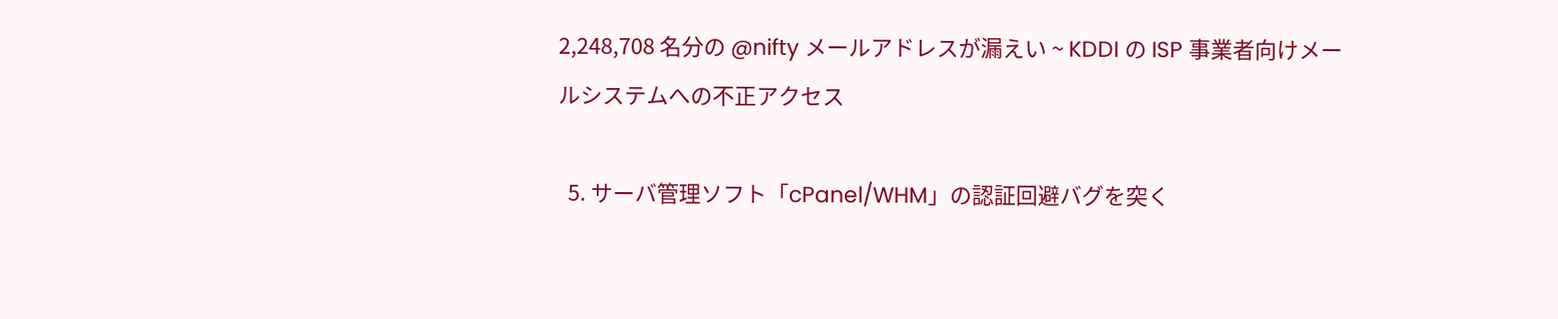2,248,708 名分の @nifty メールアドレスが漏えい ~ KDDI の ISP 事業者向けメールシステムへの不正アクセス

  5. サーバ管理ソフト「cPanel/WHM」の認証回避バグを突く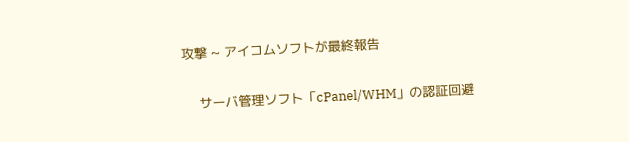攻撃 ~ アイコムソフトが最終報告

    サーバ管理ソフト「cPanel/WHM」の認証回避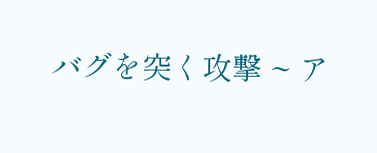バグを突く攻撃 ~ ア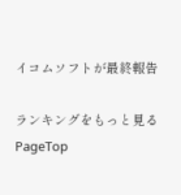イコムソフトが最終報告

ランキングをもっと見る
PageTop